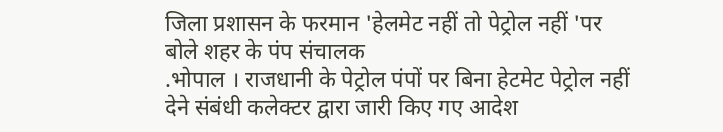जिला प्रशासन के फरमान 'हेलमेट नहीं तो पेट्रोल नहीं 'पर बोले शहर के पंप संचालक
.भोपाल । राजधानी के पेट्रोल पंपों पर बिना हेटमेट पेट्रोल नहीं देने संबंधी कलेक्टर द्वारा जारी किए गए आदेश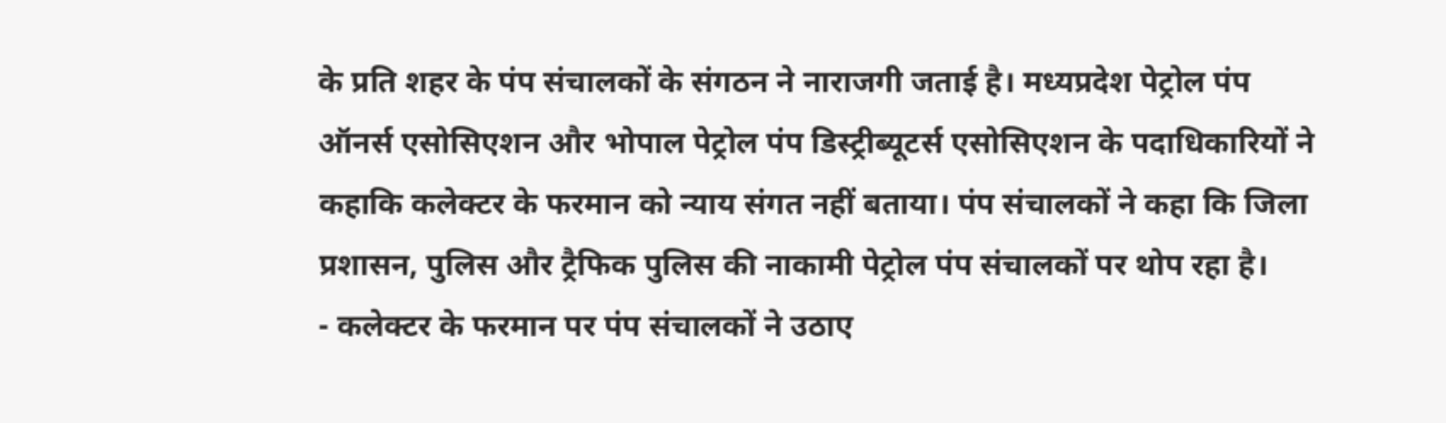के प्रति शहर के पंप संचालकों के संगठन ने नाराजगी जताई है। मध्यप्रदेश पेट्रोल पंप ऑनर्स एसोसिएशन और भोपाल पेट्रोल पंप डिस्ट्रीब्यूटर्स एसोसिएशन के पदाधिकारियों ने कहाकि कलेक्टर के फरमान को न्याय संगत नहीं बताया। पंप संचालकों ने कहा कि जिला प्रशासन, पुलिस और ट्रैफिक पुलिस की नाकामी पेट्रोल पंप संचालकों पर थोप रहा है।
- कलेक्टर के फरमान पर पंप संचालकों ने उठाए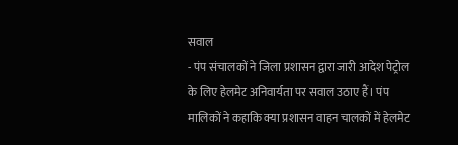सवाल
- पंप संचालकों ने जिला प्रशासन द्वारा जारी आदेश पेट्रोल के लिए हेलमेट अनिवार्यता पर सवाल उठाए हैं। पंप मालिकों ने कहाकि क्या प्रशासन वाहन चालकों में हेलमेट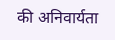की अनिवार्यता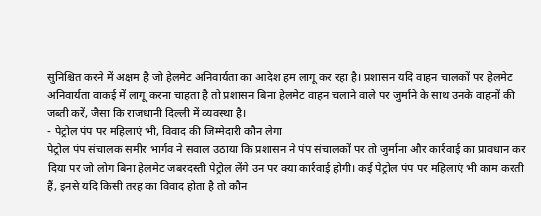सुनिश्चित करने में अक्षम है जो हेलमेट अनिवार्यता का आदेश हम लागू कर रहा है। प्रशासन यदि वाहन चालकों पर हेलमेट अनिवार्यता वाकई में लागू करना चाहता है तो प्रशासन बिना हेलमेट वाहन चलाने वाले पर जुर्माने के साथ उनके वाहनों की जब्ती करें, जैसा कि राजधानी दिल्ली में व्यवस्था है।
- पेट्रोल पंप पर महिलाएं भी, विवाद की जिम्मेदारी कौन लेगा
पेट्रोल पंप संचालक समीर भार्गव ने सवाल उठाया कि प्रशासन ने पंप संचालकों पर तो जुर्माना और कार्रवाई का प्रावधान कर दिया पर जो लोग बिना हेलमेट जबरदस्ती पेट्रोल लेंगे उन पर क्या कार्रवाई होगी। कई पेट्रोल पंप पर महिलाएं भी काम करती हैं, इनसे यदि किसी तरह का विवाद होता है तो कौन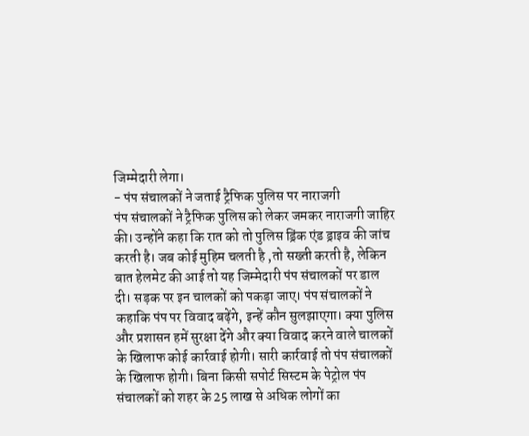जिम्मेदारी लेगा।
- पंप संचालकों ने जताई ट्रैफिक पुलिस पर नाराजगी
पंप संचालकों ने ट्रैफिक पुलिस को लेकर जमकर नाराजगी जाहिर की। उन्होंने कहा कि रात को तो पुलिस ड्रिंक एंड ड्राइव की जांच करती है। जब कोई मुहिम चलती है ,तो सख्ती करती है, लेकिन बात हेलमेट की आई तो यह जिम्मेदारी पंप संचालकों पर डाल दी। सड़क पर इन चालकों को पकड़ा जाए। पंप संचालकों ने कहाकि पंप पर विवाद बढ़ेंगे, इन्हें कौन सुलझाएगा। क्या पुलिस और प्रशासन हमें सुरक्षा देंगे और क्या विवाद करने वाले चालकों के खिलाफ कोई कार्रवाई होगी। सारी कार्रवाई तो पंप संचालकों के खिलाफ होगी। बिना किसी सपोर्ट सिस्टम के पेट्रोल पंप संचालकों को शहर के 25 लाख से अधिक लोगों का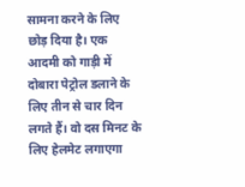सामना करने के लिए छोड़ दिया है। एक आदमी को गाड़ी में दोबारा पेट्रोल डलाने के लिए तीन से चार दिन लगते हैं। वो दस मिनट के लिए हेलमेट लगाएगा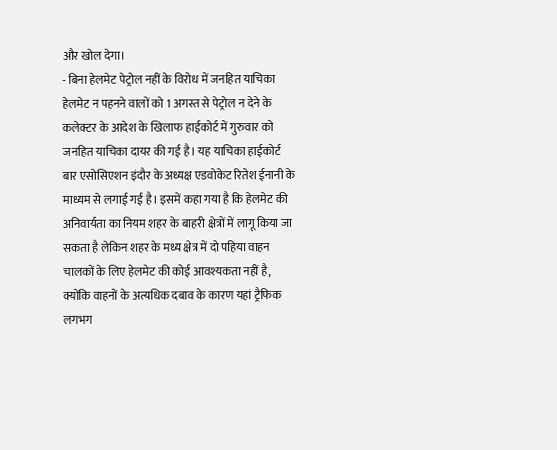और खोल देगा।
- बिना हेलमेट पेट्रोल नहीं के विरोध में जनहित याचिका
हेलमेट न पहनने वालों को 1 अगस्त से पेट्रोल न देने के कलेक्टर के आदेश के खिलाफ हाईकोर्ट में गुरुवार को जनहित याचिका दायर की गई है। यह याचिका हाईकोर्ट बार एसोसिएशन इंदौर के अध्यक्ष एडवोकेट रितेश ईनानी के माध्यम से लगाई गई है। इसमें कहा गया है कि हेलमेट की अनिवार्यता का नियम शहर के बाहरी क्षेत्रों में लागू किया जा सकता है लेकिन शहर के मध्य क्षेत्र में दो पहिया वाहन चालकों के लिए हेलमेट की कोई आवश्यकता नहीं है, क्योंकि वाहनों के अत्यधिक दबाव के कारण यहां ट्रैफिक लगभग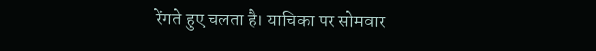रेंगते हुए चलता है। याचिका पर सोमवार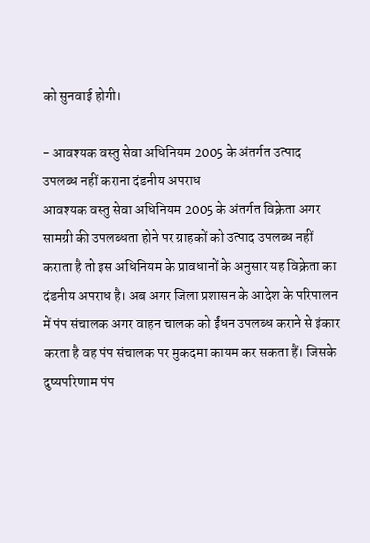को सुनवाई होगी।

- आवश्यक वस्तु सेवा अधिनियम 2005 के अंतर्गत उत्पाद उपलब्ध नहीं कराना दंडनीय अपराध
आवश्यक वस्तु सेवा अधिनियम 2005 के अंतर्गत विक्रेता अगर सामग्री की उपलब्धता होने पर ग्राहकों को उत्पाद उपलब्ध नहीं कराता है तो इस अधिनियम के प्रावधानों के अनुसार यह विक्रेता का दंडनीय अपराध है। अब अगर जिला प्रशासन के आदेश के परिपालन में पंप संचालक अगर वाहन चालक को ईंधन उपलब्ध कराने से इंकार करता है वह पंप संचालक पर मुकदमा कायम कर सकता हैं। जिसके दुष्यपरिणाम पंप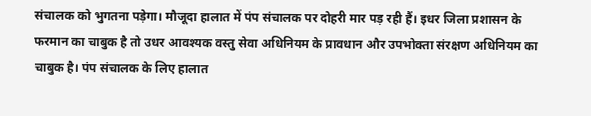संचालक को भुगतना पड़ेगा। मौजूदा हालात में पंप संचालक पर दोहरी मार पड़ रही हैं। इधर जिला प्रशासन के फरमान का चाबुक है तो उधर आवश्यक वस्तु सेवा अधिनियम के प्रावधान और उपभोक्ता संरक्षण अधिनियम का चाबुक है। पंप संचालक के लिए हालात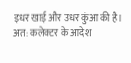इधर खाई और उधर कुंआ की है। अत: कलेक्टर के आदेश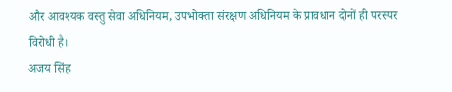और आवश्यक वस्तु सेवा अधिनियम, उपभोक्ता संरक्षण अधिनियम के प्रावधान दोनों ही परस्पर विरोधी है।
अजय सिंह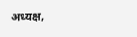अध्यक्ष,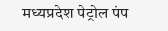मध्यप्रदेश पेट्रोल पंप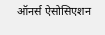ऑनर्स ऐसोसिएशन